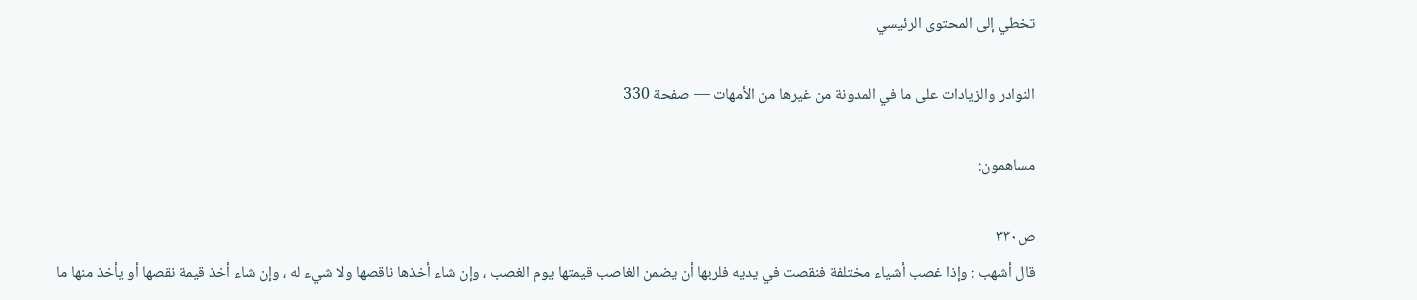تخطي إلى المحتوى الرئيسي

النوادر والزيادات على ما في المدونة من غيرها من الأمهات — صفحة 330

مساهمون:

ص٣٣٠
قال أشهب : وإذا غصب أشياء مختلفة فنقصت في يديه فلربها أن يضمن الغاصب قيمتها يوم الغصب ، وإن شاء أخذها ناقصها ولا شيء له ، وإن شاء أخذ قيمة نقصها أو يأخذ منها ما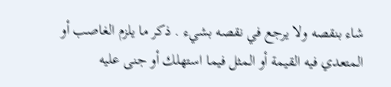شاء بنقصه ولا يرجع في نقصه بشيء . ذكر ما يلزم الغاصب أو المتعدي فيه القيمة أو المثل فيما استهلك أو جنى عليه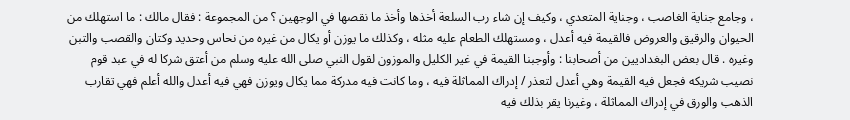، وجامع جناية الغاصب ، وجناية المتعدي ، وكيف إن شاء رب السلعة أخذها وأخذ ما نقصها في الوجهين ؟ من المجموعة : فقال مالك : ما استهلك من الحيوان والرقيق والعروض فالقيمة فيه أعدل ، ومستهلك الطعام عليه مثله ، وكذلك ما يوزن أو يكال من غيره من نحاس وحديد وكتان والقصب والتبن وغيره . قال بعض البغداديين من أصحابنا : وأوجبنا القيمة في غير الكليل والموزون لقول النبي صلى الله عليه وسلم من أعتق شركا له في عبد قوم نصيب شريكه فجعل فيه القيمة وهي أعدل لتعذر / إدراك المماثلة فيه ، وما كانت فيه مدركة مما يكال ويوزن فهي فيه أعدل والله أعلم فهي تقارب الذهب والورق في إدراك المماثلة ، وغيرنا يقر بذلك فيه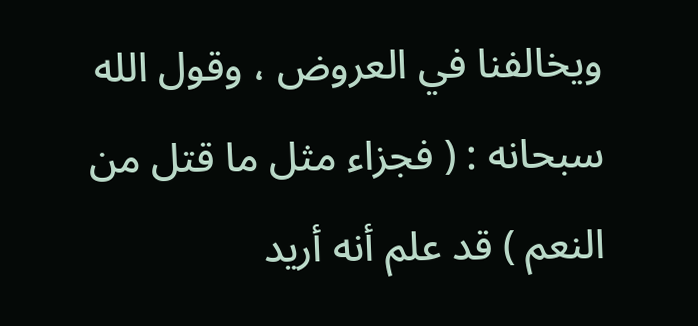ويخالفنا في العروض ، وقول الله سبحانه : ( فجزاء مثل ما قتل من النعم ) قد علم أنه أريد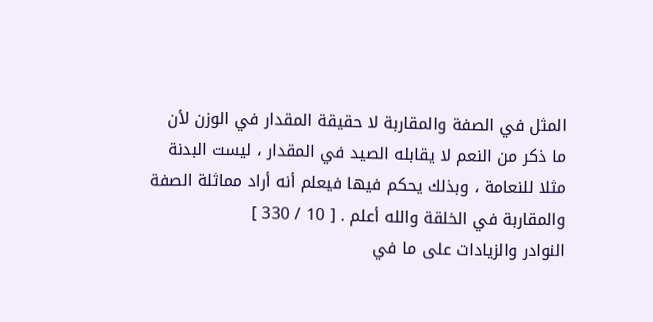المثل في الصفة والمقاربة لا حقيقة المقدار في الوزن لأن ما ذكر من النعم لا يقابله الصيد في المقدار ، ليست البدنة مثلا للنعامة ، وبذلك يحكم فيها فيعلم أنه أراد مماثلة الصفة والمقاربة في الخلقة والله أعلم . [ 10 / 330 ]
النوادر والزيادات على ما في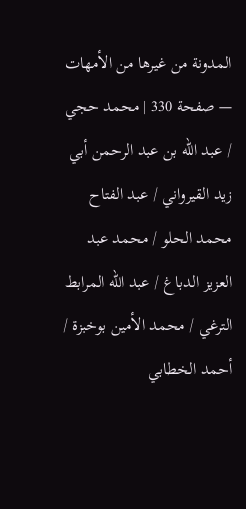المدونة من غيرها من الأمهات — صفحة 330 | محمد حجي / عبد الله بن عبد الرحمن أبي زيد القيرواني / عبد الفتاح محمد الحلو / محمد عبد العزيز الدباغ / عبد الله المرابط الترغي / محمد الأمين بوخبزة / أحمد الخطابي